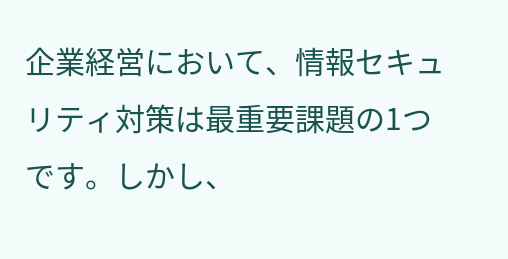企業経営において、情報セキュリティ対策は最重要課題の1つです。しかし、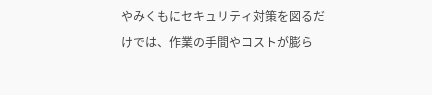やみくもにセキュリティ対策を図るだけでは、作業の手間やコストが膨ら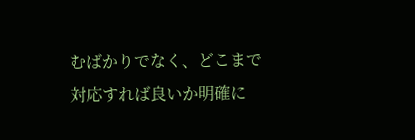むばかりでなく、どこまで対応すれば良いか明確に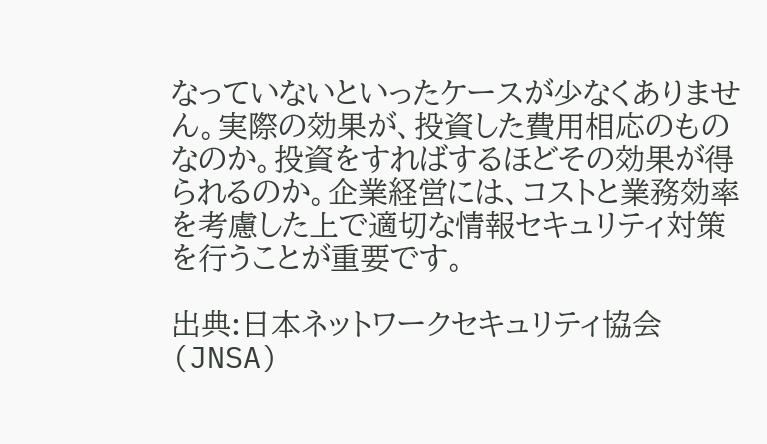なっていないといったケースが少なくありません。実際の効果が、投資した費用相応のものなのか。投資をすればするほどその効果が得られるのか。企業経営には、コストと業務効率を考慮した上で適切な情報セキュリティ対策を行うことが重要です。

出典:日本ネットワークセキュリティ協会(JNSA)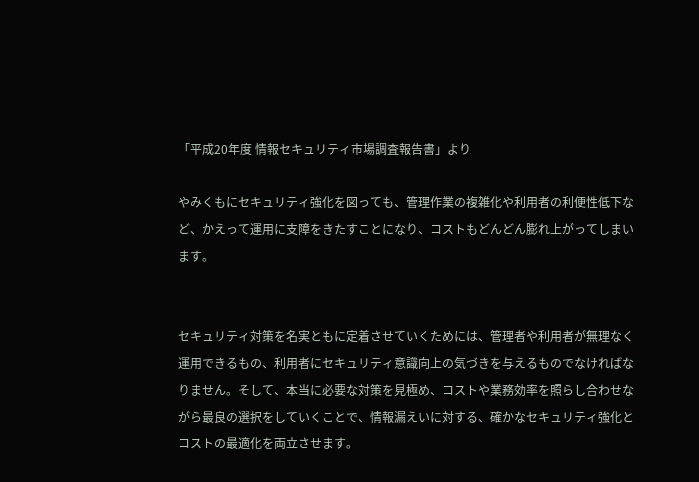「平成20年度 情報セキュリティ市場調査報告書」より

やみくもにセキュリティ強化を図っても、管理作業の複雑化や利用者の利便性低下など、かえって運用に支障をきたすことになり、コストもどんどん膨れ上がってしまいます。


セキュリティ対策を名実ともに定着させていくためには、管理者や利用者が無理なく運用できるもの、利用者にセキュリティ意識向上の気づきを与えるものでなければなりません。そして、本当に必要な対策を見極め、コストや業務効率を照らし合わせながら最良の選択をしていくことで、情報漏えいに対する、確かなセキュリティ強化とコストの最適化を両立させます。